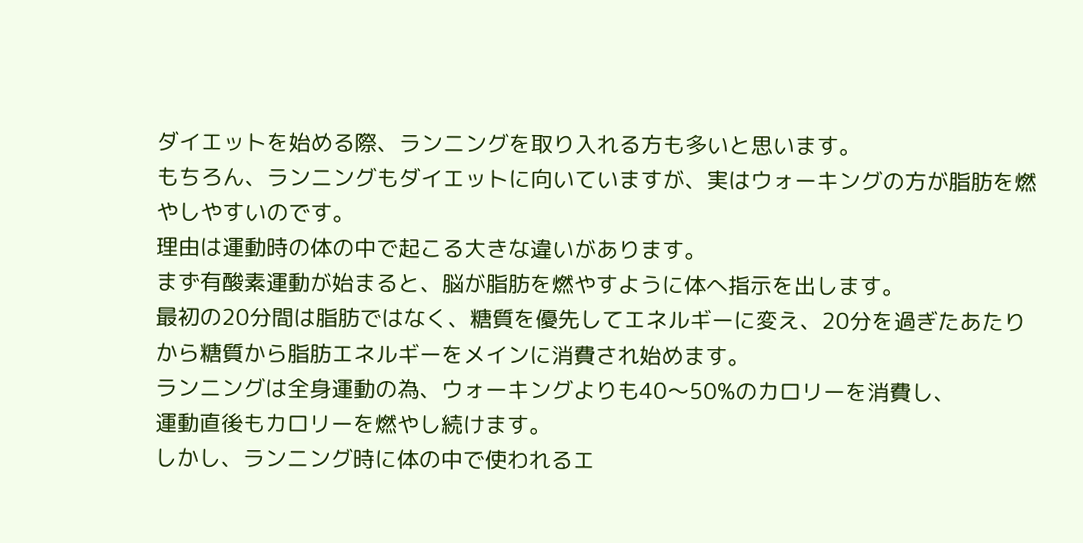ダイエットを始める際、ランニングを取り入れる方も多いと思います。
もちろん、ランニングもダイエットに向いていますが、実はウォーキングの方が脂肪を燃やしやすいのです。
理由は運動時の体の中で起こる大きな違いがあります。
まず有酸素運動が始まると、脳が脂肪を燃やすように体へ指示を出します。
最初の20分間は脂肪ではなく、糖質を優先してエネルギーに変え、20分を過ぎたあたりから糖質から脂肪エネルギーをメインに消費され始めます。
ランニングは全身運動の為、ウォーキングよりも40〜50%のカロリーを消費し、
運動直後もカロリーを燃やし続けます。
しかし、ランニング時に体の中で使われるエ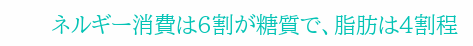ネルギー消費は6割が糖質で、脂肪は4割程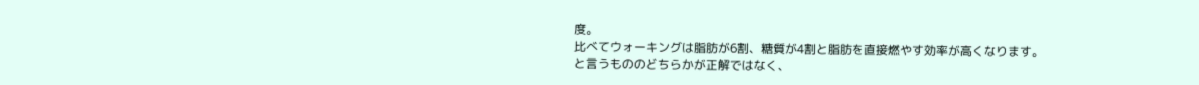度。
比べてウォーキングは脂肪が6割、糖質が4割と脂肪を直接燃やす効率が高くなります。
と言うもののどちらかが正解ではなく、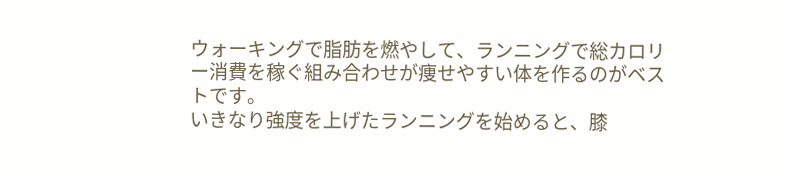ウォーキングで脂肪を燃やして、ランニングで総カロリー消費を稼ぐ組み合わせが痩せやすい体を作るのがベストです。
いきなり強度を上げたランニングを始めると、膝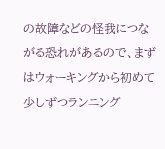の故障などの怪我につながる恐れがあるので、まずはウォーキングから初めて少しずつランニング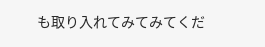も取り入れてみてみてくだ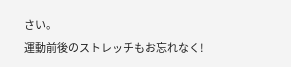さい。
運動前後のストレッチもお忘れなく!